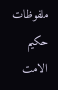ملفوظات حکیم الامت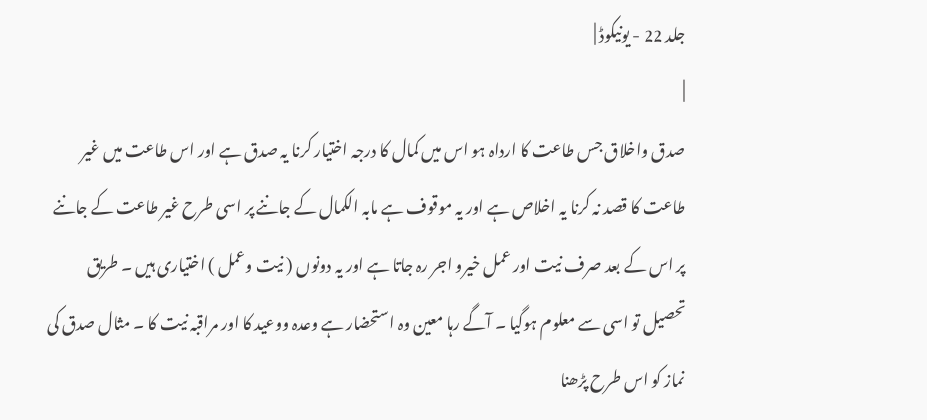جلد 22 - یونیکوڈ |
|
صدق واخلاق جس طاعت کا ارداہ ہو اس میں کمال کا درجہ اختیار کرنا یہ صدق ہے اور اس طاعت میں غیر طاعت کا قصد نہ کرنا یہ اخلاص ہے اور یہ موقوف ہے مابہ الکمال کے جاننے پر اسی طرح غیر طاعت کے جاننے پر اس کے بعد صرف نیت اور عمل خیرو اجر رہ جاتا ہے اور یہ دونوں ( نیت وعمل ) اختیاری ہیں ۔ طریق تحصیل تو اسی سے معلوم ہوگیا ۔ آگے رہا معین وہ استحضار ہے وعدہ ووعید کا اور مراقبہ نیت کا ۔ مثال صدق کی نماز کو اس طرح پڑھنا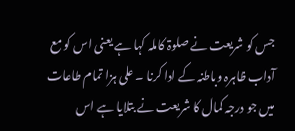جس کو شریعت نے صلوۃ کاملہ کہا ہے یعنی اس کو مع آداب ظاہرہ وباطنہ کے ادا کرنا ۔ علی ہزا تمام طاعات میں جو درجہ کمال کا شریعت نے بتلایا ہے اس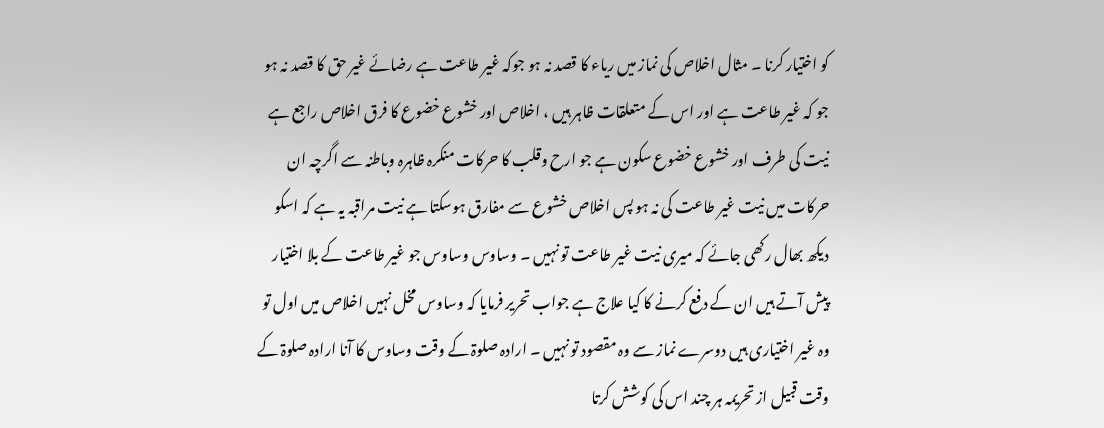کو اختیار کرنا ۔ مثال اخلاص کی نماز میں ریاء کا قصد نہ ہو جوکہ غیر طاعت ہے رضائے غیر حق کا قصد نہ ہو جو کہ غیر طاعت ہے اور اس کے متعلقات ظاہر ہیں ، اخلاص اور خشوع خضوع کا فرق اخلاص راجع ہے نیت کی طرف اور خشوع خضوع سکون ہے جو ارح وقلب کا حرکات منکرہ ظاہرہ وباطنہ سے اگرچہ ان حرکات میں نیت غیر طاعت کی نہ ہو پس اخلاص خشوع سے مفارق ہوسکتا ہے نیت مراقبہ یہ ہے کہ اسکو دیکھ بھال رکھی جائے کہ میری نیت غیر طاعت تو نہیں ۔ وساوس وساوس جو غیر طاعت کے بلا اختیار پیش آتے ہیں ان کے دفع کرنے کا کیا علاج ہے جواب تحریر فرمایا کہ وساوس مخل نہیں اخلاص میں اول تو وہ غیر اختیاری ہیں دوسرے نماز سے وہ مقصود تو نہیں ۔ ارادہ صلوۃ کے وقت وساوس کا آنا ارادہ صلوۃ کے وقت قبیل از تحریمہ ہر چند اس کی کوشش کرتا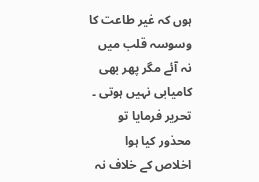ہوں کہ غیر طاعت کا وسوسہ قلب میں نہ آئے مگر پھر بھی کامیابی نہیں ہوتی ۔ تحریر فرمایا تو محذور کیا ہوا اخلاص کے خلاف نہ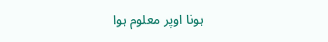ہونا اوپر معلوم ہوا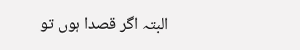البتہ اگر قصدا ہوں تو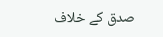صدق کے خلاف